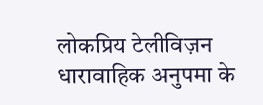लोकप्रिय टेलीविज़न धारावाहिक अनुपमा के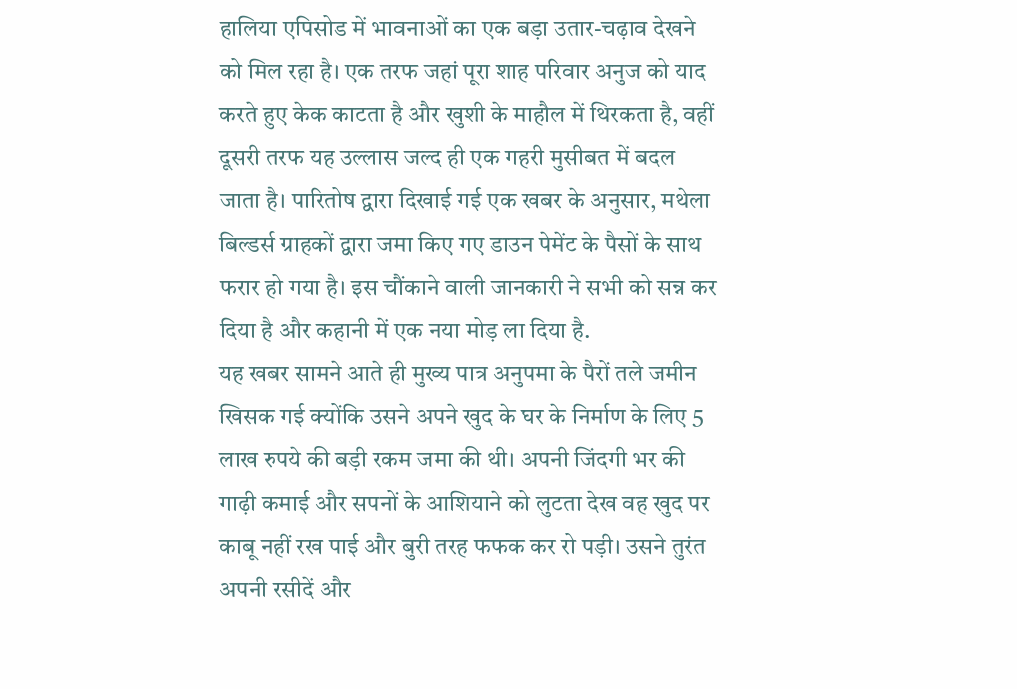हालिया एपिसोड में भावनाओं का एक बड़ा उतार-चढ़ाव देखने को मिल रहा है। एक तरफ जहां पूरा शाह परिवार अनुज को याद करते हुए केक काटता है और खुशी के माहौल में थिरकता है, वहीं दूसरी तरफ यह उल्लास जल्द ही एक गहरी मुसीबत में बदल जाता है। पारितोष द्वारा दिखाई गई एक खबर के अनुसार, मथेला बिल्डर्स ग्राहकों द्वारा जमा किए गए डाउन पेमेंट के पैसों के साथ फरार हो गया है। इस चौंकाने वाली जानकारी ने सभी को सन्न कर दिया है और कहानी में एक नया मोड़ ला दिया है.
यह खबर सामने आते ही मुख्य पात्र अनुपमा के पैरों तले जमीन खिसक गई क्योंकि उसने अपने खुद के घर के निर्माण के लिए 5 लाख रुपये की बड़ी रकम जमा की थी। अपनी जिंदगी भर की गाढ़ी कमाई और सपनों के आशियाने को लुटता देख वह खुद पर काबू नहीं रख पाई और बुरी तरह फफक कर रो पड़ी। उसने तुरंत अपनी रसीदें और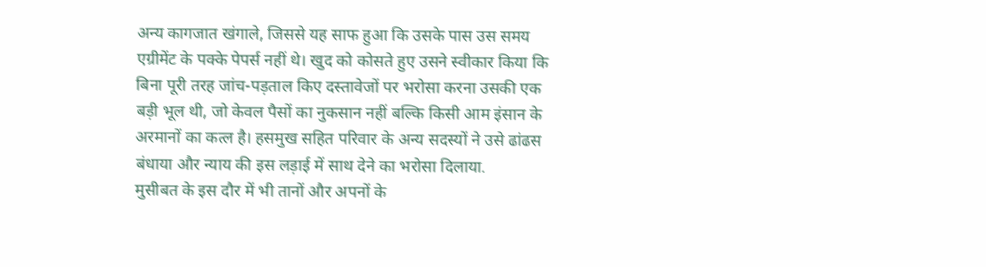अन्य कागजात खंगाले, जिससे यह साफ हुआ कि उसके पास उस समय एग्रीमेंट के पक्के पेपर्स नहीं थे। खुद को कोसते हुए उसने स्वीकार किया कि बिना पूरी तरह जांच-पड़ताल किए दस्तावेजों पर भरोसा करना उसकी एक बड़ी भूल थी, जो केवल पैसों का नुकसान नहीं बल्कि किसी आम इंसान के अरमानों का कत्ल है। हसमुख सहित परिवार के अन्य सदस्यों ने उसे ढांढस बंधाया और न्याय की इस लड़ाई में साथ देने का भरोसा दिलाया.
मुसीबत के इस दौर में भी तानों और अपनों के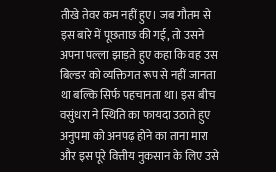तीखे तेवर कम नहीं हुए। जब गौतम से इस बारे में पूछताछ की गई, तो उसने अपना पल्ला झाड़ते हुए कहा कि वह उस बिल्डर को व्यक्तिगत रूप से नहीं जानता था बल्कि सिर्फ पहचानता था। इस बीच वसुंधरा ने स्थिति का फायदा उठाते हुए अनुपमा को अनपढ़ होने का ताना मारा और इस पूरे वित्तीय नुकसान के लिए उसे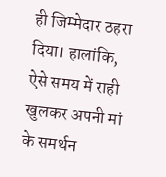ही जिम्मेदार ठहरा दिया। हालांकि, ऐसे समय में राही खुलकर अपनी मां के समर्थन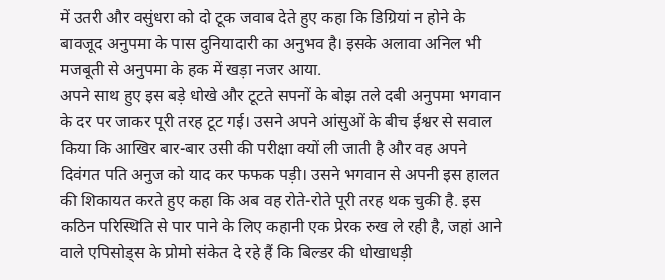में उतरी और वसुंधरा को दो टूक जवाब देते हुए कहा कि डिग्रियां न होने के बावजूद अनुपमा के पास दुनियादारी का अनुभव है। इसके अलावा अनिल भी मजबूती से अनुपमा के हक में खड़ा नजर आया.
अपने साथ हुए इस बड़े धोखे और टूटते सपनों के बोझ तले दबी अनुपमा भगवान के दर पर जाकर पूरी तरह टूट गई। उसने अपने आंसुओं के बीच ईश्वर से सवाल किया कि आखिर बार-बार उसी की परीक्षा क्यों ली जाती है और वह अपने दिवंगत पति अनुज को याद कर फफक पड़ी। उसने भगवान से अपनी इस हालत की शिकायत करते हुए कहा कि अब वह रोते-रोते पूरी तरह थक चुकी है. इस कठिन परिस्थिति से पार पाने के लिए कहानी एक प्रेरक रुख ले रही है, जहां आने वाले एपिसोड्स के प्रोमो संकेत दे रहे हैं कि बिल्डर की धोखाधड़ी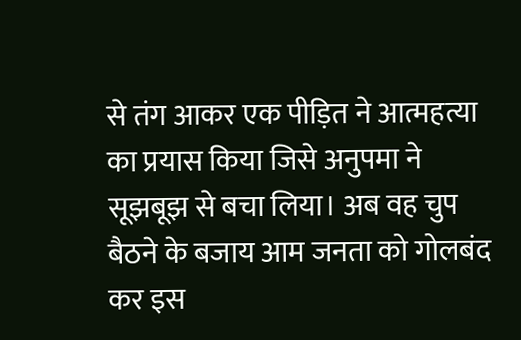से तंग आकर एक पीड़ित ने आत्महत्या का प्रयास किया जिसे अनुपमा ने सूझबूझ से बचा लिया। अब वह चुप बैठने के बजाय आम जनता को गोलबंद कर इस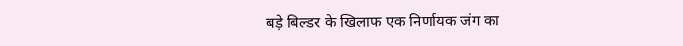बड़े बिल्डर के खिलाफ एक निर्णायक जंग का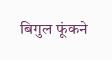बिगुल फूंकने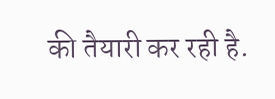की तैयारी कर रही है.